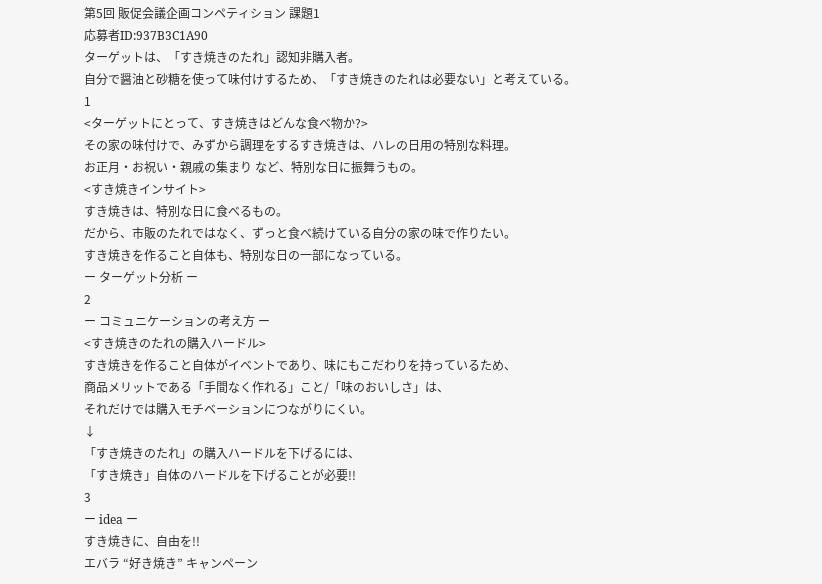第5回 販促会議企画コンペティション 課題1
応募者ID:937B3C1A90
ターゲットは、「すき焼きのたれ」認知非購入者。
自分で醤油と砂糖を使って味付けするため、「すき焼きのたれは必要ない」と考えている。
1
<ターゲットにとって、すき焼きはどんな食べ物か?>
その家の味付けで、みずから調理をするすき焼きは、ハレの日用の特別な料理。
お正月・お祝い・親戚の集まり など、特別な日に振舞うもの。
<すき焼きインサイト>
すき焼きは、特別な日に食べるもの。
だから、市販のたれではなく、ずっと食べ続けている自分の家の味で作りたい。
すき焼きを作ること自体も、特別な日の一部になっている。
ー ターゲット分析 ー
2
ー コミュニケーションの考え方 ー
<すき焼きのたれの購入ハードル>
すき焼きを作ること自体がイベントであり、味にもこだわりを持っているため、
商品メリットである「手間なく作れる」こと/「味のおいしさ」は、
それだけでは購入モチベーションにつながりにくい。
↓
「すき焼きのたれ」の購入ハードルを下げるには、
「すき焼き」自体のハードルを下げることが必要!!
3
ー idea ー
すき焼きに、自由を!!
エバラ “好き焼き” キャンペーン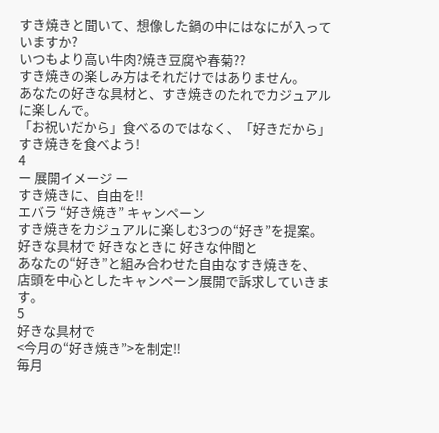すき焼きと聞いて、想像した鍋の中にはなにが入っていますか?
いつもより高い牛肉?焼き豆腐や春菊??
すき焼きの楽しみ方はそれだけではありません。
あなたの好きな具材と、すき焼きのたれでカジュアルに楽しんで。
「お祝いだから」食べるのではなく、「好きだから」すき焼きを食べよう!
4
ー 展開イメージ ー
すき焼きに、自由を!!
エバラ “好き焼き” キャンペーン
すき焼きをカジュアルに楽しむ3つの“好き”を提案。
好きな具材で 好きなときに 好きな仲間と
あなたの“好き”と組み合わせた自由なすき焼きを、
店頭を中心としたキャンペーン展開で訴求していきます。
5
好きな具材で
<今月の“好き焼き”>を制定‼
毎月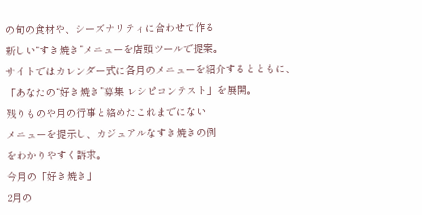の旬の食材や、シーズナリティに合わせて作る
新しい“すき焼き”メニューを店頭ツールで提案。
サイトではカレンダー式に各月のメニューを紹介するとともに、
「あなたの“好き焼き”募集 レシピコンテスト」を展開。
残りものや月の行事と絡めたこれまでにない
メニューを提示し、カジュアルなすき焼きの例
をわかりやすく訴求。
今月の「好き焼き」
2月の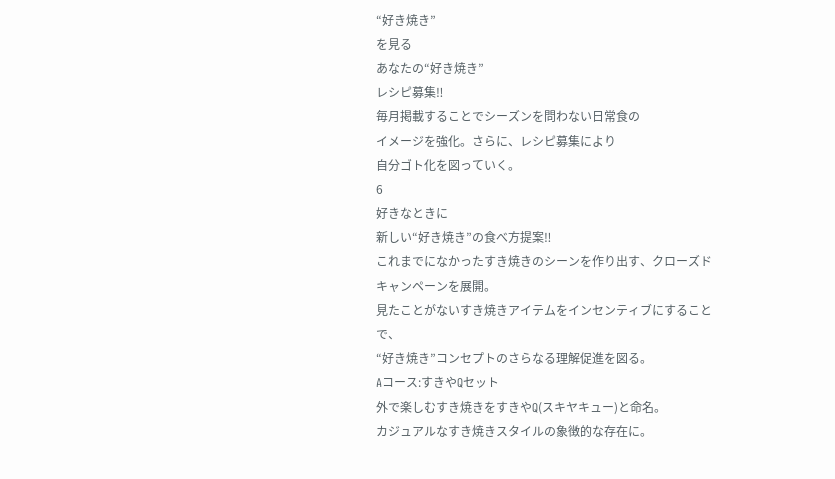“好き焼き”
を見る
あなたの“好き焼き”
レシピ募集‼
毎月掲載することでシーズンを問わない日常食の
イメージを強化。さらに、レシピ募集により
自分ゴト化を図っていく。
6
好きなときに
新しい“好き焼き”の食べ方提案‼
これまでになかったすき焼きのシーンを作り出す、クローズドキャンペーンを展開。
見たことがないすき焼きアイテムをインセンティブにすることで、
“好き焼き”コンセプトのさらなる理解促進を図る。
Aコース:すきやQセット
外で楽しむすき焼きをすきやQ(スキヤキュー)と命名。
カジュアルなすき焼きスタイルの象徴的な存在に。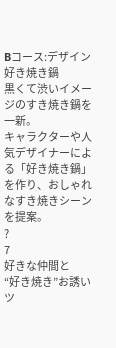Bコース:デザイン好き焼き鍋
黒くて渋いイメージのすき焼き鍋を一新。
キャラクターや人気デザイナーによる「好き焼き鍋」
を作り、おしゃれなすき焼きシーンを提案。
?
7
好きな仲間と
“好き焼き”お誘いツ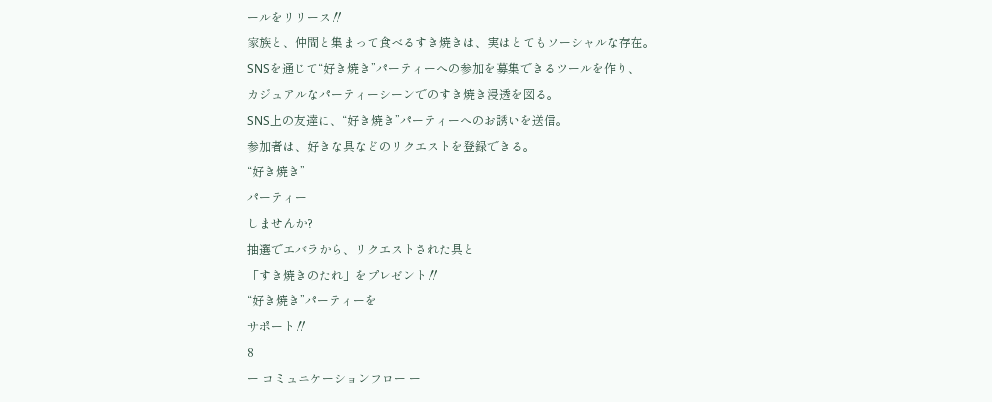ールをリリース‼
家族と、仲間と集まって食べるすき焼きは、実はとてもソーシャルな存在。
SNSを通じて“好き焼き”パーティーへの参加を募集できるツールを作り、
カジュアルなパーティーシーンでのすき焼き浸透を図る。
SNS上の友達に、“好き焼き”パーティーへのお誘いを送信。
参加者は、好きな具などのリクエストを登録できる。
“好き焼き”
パーティー
しませんか?
抽選でエバラから、リクエストされた具と
「すき焼きのたれ」をプレゼント‼
“好き焼き”パーティーを
サポート‼
8
ー コミュニケーションフロー ー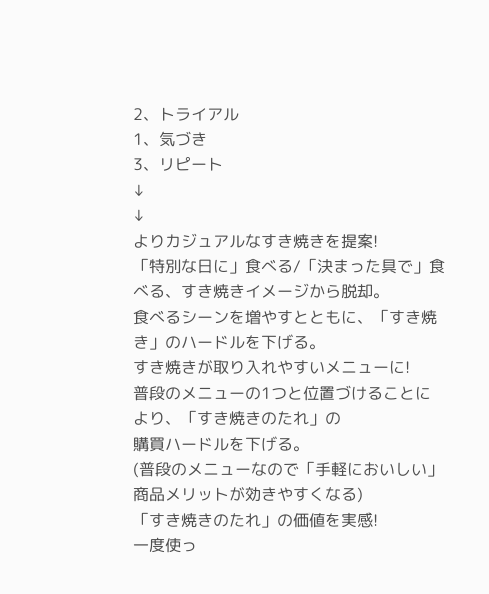2、トライアル
1、気づき
3、リピート
↓
↓
よりカジュアルなすき焼きを提案!
「特別な日に」食べる/「決まった具で」食べる、すき焼きイメージから脱却。
食べるシーンを増やすとともに、「すき焼き」のハードルを下げる。
すき焼きが取り入れやすいメニューに!
普段のメニューの1つと位置づけることにより、「すき焼きのたれ」の
購買ハードルを下げる。
(普段のメニューなので「手軽においしい」商品メリットが効きやすくなる)
「すき焼きのたれ」の価値を実感!
一度使っ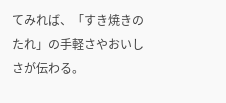てみれば、「すき焼きのたれ」の手軽さやおいしさが伝わる。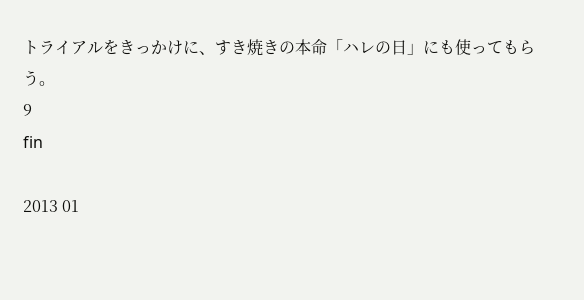トライアルをきっかけに、すき焼きの本命「ハレの日」にも使ってもらう。
9
fin

2013 01